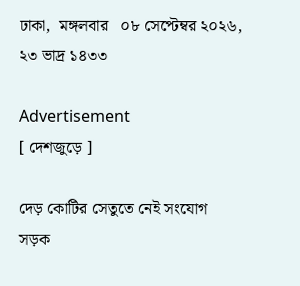ঢাকা,  মঙ্গলবার   ০৮ সেপ্টেম্বর ২০২৬, ২৩ ভাদ্র ১৪৩৩

Advertisement
[ দেশজুড়ে ]

দেড় কোটির সেতুতে নেই সংযোগ সড়ক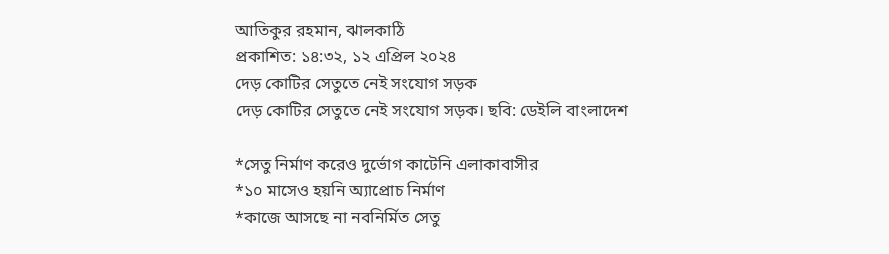আতিকুর রহমান, ঝালকাঠি
প্রকাশিত: ১৪:৩২, ১২ এপ্রিল ২০২৪
দেড় কোটির সেতুতে নেই সংযোগ সড়ক
দেড় কোটির সেতুতে নেই সংযোগ সড়ক। ছবি: ডেইলি বাংলাদেশ

*সেতু নির্মাণ করেও দুর্ভোগ কাটেনি এলাকাবাসীর
*১০ মাসেও হয়নি অ্যাপ্রোচ নির্মাণ
*কাজে আসছে না নবনির্মিত সেতু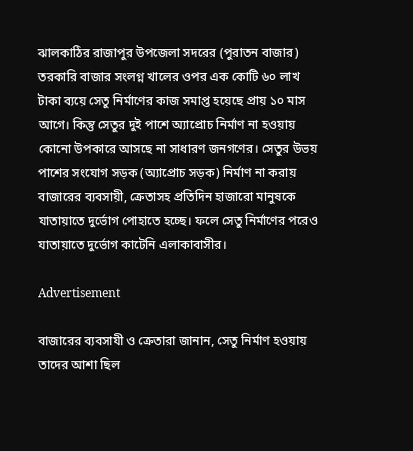ঝালকাঠির রাজাপুর উপজেলা সদরের (পুরাতন বাজার) তরকারি বাজার সংলগ্ন খালের ওপর এক কোটি ৬০ লাখ টাকা ব্যয়ে সেতু নির্মাণের কাজ সমাপ্ত হয়েছে প্রায় ১০ মাস আগে। কিন্তু সেতুর দুই পাশে অ্যাপ্রোচ নির্মাণ না হওয়ায় কোনো উপকারে আসছে না সাধারণ জনগণের। সেতুর উভয় পাশের সংযোগ সড়ক (অ্যাপ্রোচ সড়ক) নির্মাণ না করায় বাজারের ব্যবসায়ী, ক্রেতাসহ প্রতিদিন হাজারো মানুষকে যাতায়াতে দুর্ভোগ পোহাতে হচ্ছে। ফলে সেতু নির্মাণের পরেও যাতায়াতে দুর্ভোগ কাটেনি এলাকাবাসীর।

Advertisement

বাজারের ব্যবসাযী ও ক্রেতারা জানান, সেতু নির্মাণ হওয়ায় তাদের আশা ছিল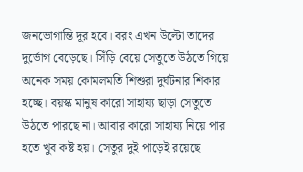জনভোগান্তি দূর হবে। বরং এখন উল্টো তাদের দুর্ভোগ বেড়েছে। সিঁড়ি বেয়ে সেতুতে উঠতে গিয়ে অনেক সময় কোমলমতি শিশুরা দুর্ঘটনার শিকার হচ্ছে। বয়স্ক মানুষ কারো সাহায্য ছাড়া সেতুতে উঠতে পারছে না। আবার কারো সাহায্য নিয়ে পার হতে খুব কষ্ট হয়। সেতুর দুই পাড়েই রয়েছে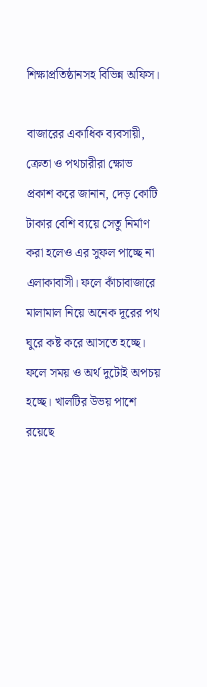শিক্ষাপ্রতিষ্ঠানসহ বিভিন্ন অফিস।

বাজারের একাধিক ব্যবসায়ী, ক্রেতা ও পথচারীরা ক্ষোভ প্রকাশ করে জানান, দেড় কোটি টাকার বেশি ব্যয়ে সেতু নির্মাণ করা হলেও এর সুফল পাচ্ছে না এলাকাবাসী। ফলে কাঁচাবাজারে মালামাল নিয়ে অনেক দূরের পথ ঘুরে কষ্ট করে আসতে হচ্ছে। ফলে সময় ও অর্থ দুটোই অপচয় হচ্ছে। খালটির উভয় পাশে রয়েছে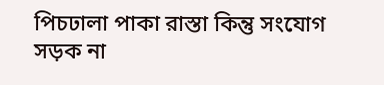পিচঢালা পাকা রাস্তা কিন্তু সংযোগ সড়ক না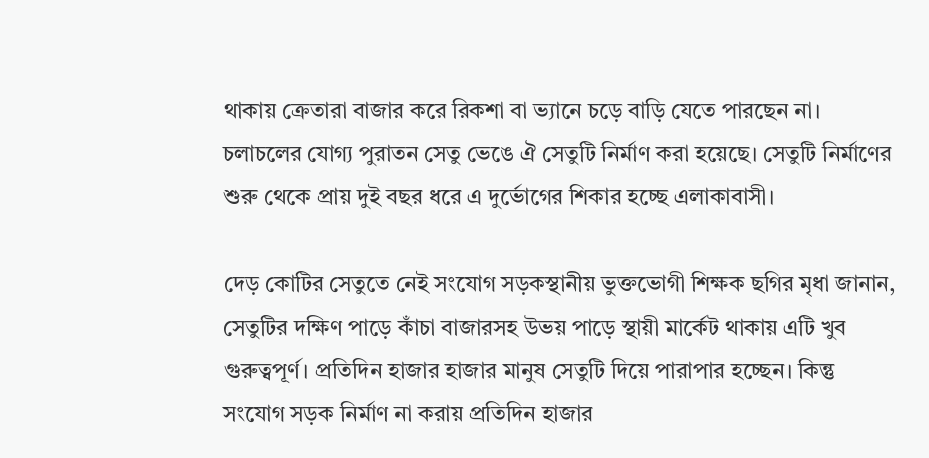থাকায় ক্রেতারা বাজার করে রিকশা বা ভ্যানে চড়ে বাড়ি যেতে পারছেন না। চলাচলের যোগ্য পুরাতন সেতু ভেঙে ঐ সেতুটি নির্মাণ করা হয়েছে। সেতুটি নির্মাণের শুরু থেকে প্রায় দুই বছর ধরে এ দুর্ভোগের শিকার হচ্ছে এলাকাবাসী।

দেড় কোটির সেতুতে নেই সংযোগ সড়কস্থানীয় ভুক্তভোগী শিক্ষক ছগির মৃধা জানান, সেতুটির দক্ষিণ পাড়ে কাঁচা বাজারসহ উভয় পাড়ে স্থায়ী মার্কেট থাকায় এটি খুব গুরুত্বপূর্ণ। প্রতিদিন হাজার হাজার মানুষ সেতুটি দিয়ে পারাপার হচ্ছেন। কিন্তু সংযোগ সড়ক নির্মাণ না করায় প্রতিদিন হাজার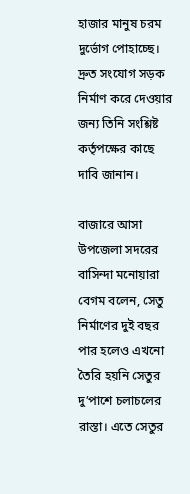হাজার মানুষ চরম দুর্ভোগ পোহাচ্ছে। দ্রুত সংযোগ সড়ক নির্মাণ করে দেওয়ার জন্য তিনি সংশ্লিষ্ট কর্তৃপক্ষের কাছে দাবি জানান।

বাজারে আসা উপজেলা সদরের বাসিন্দা মনোয়ারা বেগম বলেন, সেতু নির্মাণের দুই বছর পার হলেও এখনো তৈরি হয়নি সেতুর দু’পাশে চলাচলের রাস্তা। এতে সেতুর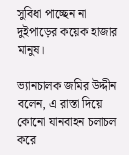সুবিধা পাচ্ছেন না দুইপাড়ের কয়েক হাজার মানুষ।

ভ্যানচালক জমির উদ্দীন বলেন, এ রাস্তা দিয়ে কোনো যানবাহন চলাচল করে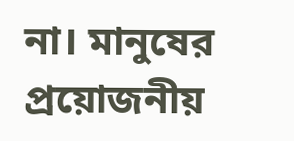না। মানুষের প্রয়োজনীয়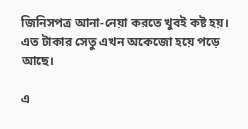জিনিসপত্র আনা-নেয়া করতে খুবই কষ্ট হয়। এত টাকার সেতু এখন অকেজো হয়ে পড়ে আছে।

এ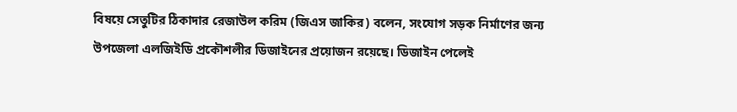বিষয়ে সেতুটির ঠিকাদার রেজাউল করিম (জিএস জাকির) বলেন, সংযোগ সড়ক নির্মাণের জন্য উপজেলা এলজিইডি প্রকৌশলীর ডিজাইনের প্রয়োজন রয়েছে। ডিজাইন পেলেই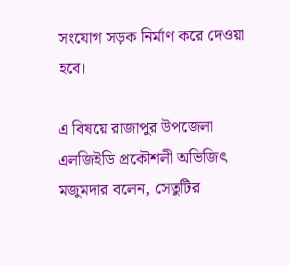সংযোগ সড়ক নির্মাণ করে দেওয়া হবে।

এ বিষয়ে রাজাপুর উপজেলা এলজিইডি প্রকৌশলী অভিজিৎ মজুমদার বলেন, সেতুটির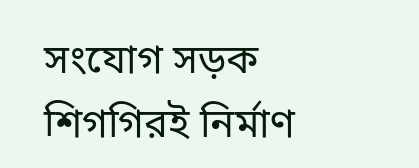সংযোগ সড়ক শিগগিরই নির্মাণ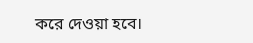করে দেওয়া হবে।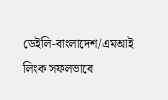ডেইলি-বাংলাদেশ/এমআই
লিংক সফলভাবে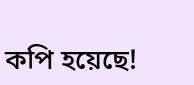কপি হয়েছে!